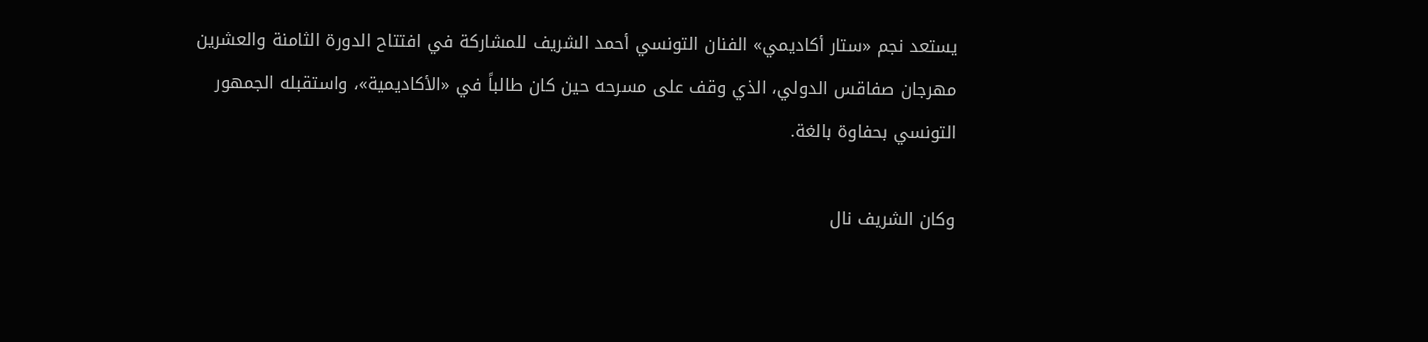يستعد نجم «ستار أكاديمي» الفنان التونسي أحمد الشريف للمشاركة في افتتاح الدورة الثامنة والعشرين مهرجان صفاقس الدولي، الذي وقف على مسرحه حين كان طالباً في «الأكاديمية»، واستقبله الجمهور التونسي بحفاوة بالغة.

وكان الشريف نال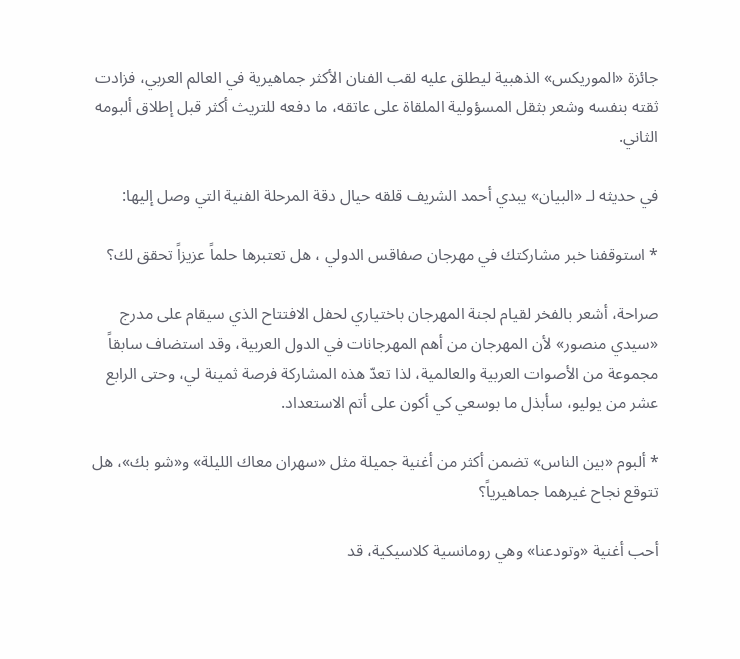جائزة «الموريكس» الذهبية ليطلق عليه لقب الفنان الأكثر جماهيرية في العالم العربي، فزادت ثقته بنفسه وشعر بثقل المسؤولية الملقاة على عاتقه، ما دفعه للتريث أكثر قبل إطلاق ألبومه الثاني.

في حديثه لـ «البيان» يبدي أحمد الشريف قلقه حيال دقة المرحلة الفنية التي وصل إليها:

* استوقفنا خبر مشاركتك في مهرجان صفاقس الدولي ، هل تعتبرها حلماً عزيزاً تحقق لك؟

صراحة، أشعر بالفخر لقيام لجنة المهرجان باختياري لحفل الافتتاح الذي سيقام على مدرج «سيدي منصور» لأن المهرجان من أهم المهرجانات في الدول العربية، وقد استضاف سابقاً مجموعة من الأصوات العربية والعالمية، لذا تعدّ هذه المشاركة فرصة ثمينة لي، وحتى الرابع عشر من يوليو، سأبذل ما بوسعي كي أكون على أتم الاستعداد.

* ألبوم «بين الناس» تضمن أكثر من أغنية جميلة مثل «سهران معاك الليلة» و«شو بك»، هل تتوقع نجاح غيرهما جماهيرياً؟

أحب أغنية «وتودعنا» وهي رومانسية كلاسيكية، قد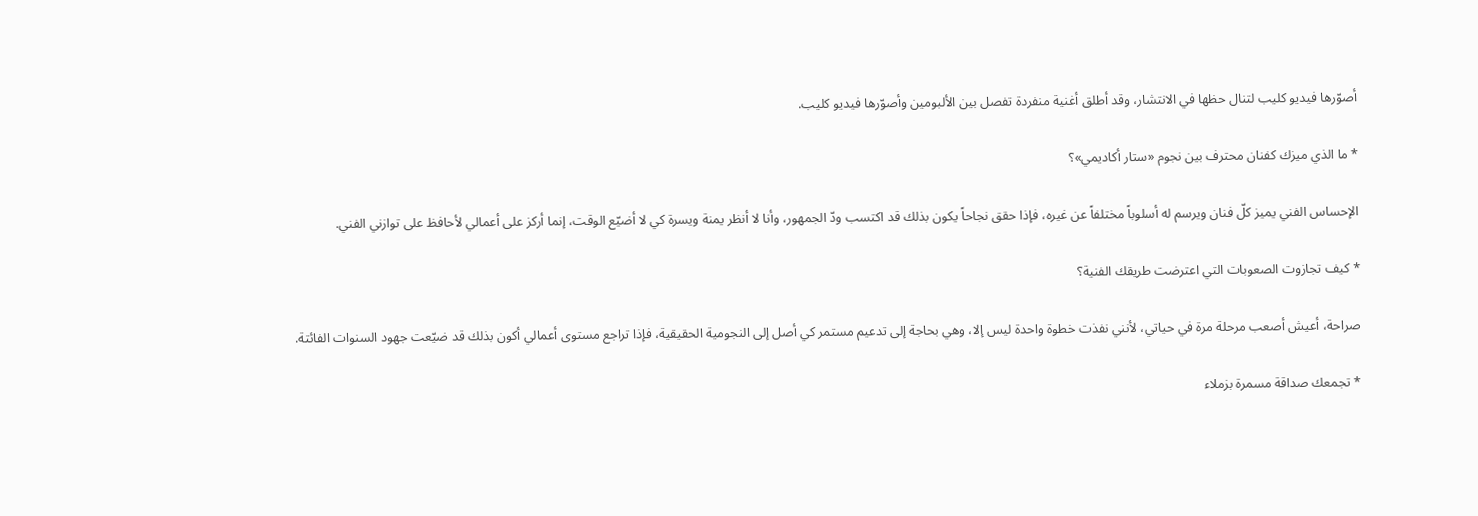أصوّرها فيديو كليب لتنال حظها في الانتشار، وقد أطلق أغنية منفردة تفصل بين الألبومين وأصوّرها فيديو كليب.

* ما الذي ميزك كفنان محترف بين نجوم «ستار أكاديمي»؟

الإحساس الفني يميز كلّ فنان ويرسم له أسلوباً مختلفاً عن غيره، فإذا حقق نجاحاً يكون بذلك قد اكتسب ودّ الجمهور، وأنا لا أنظر يمنة ويسرة كي لا أضيّع الوقت، إنما أركز على أعمالي لأحافظ على توازني الفني.

* كيف تجازوت الصعوبات التي اعترضت طريقك الفنية؟

صراحة، أعيش أصعب مرحلة مرة في حياتي، لأنني نفذت خطوة واحدة ليس إلا، وهي بحاجة إلى تدعيم مستمر كي أصل إلى النجومية الحقيقية، فإذا تراجع مستوى أعمالي أكون بذلك قد ضيّعت جهود السنوات الفائتة.

* تجمعك صداقة مسمرة بزملاء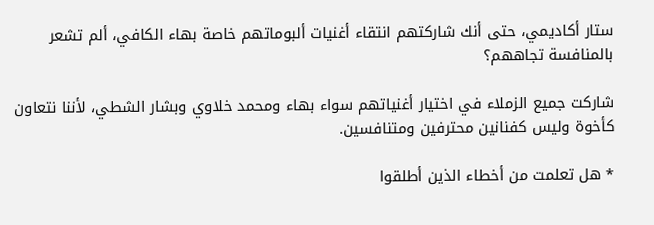ستار أكاديمي، حتى أنك شاركتهم انتقاء أغنيات ألبوماتهم خاصة بهاء الكافي، ألم تشعر بالمنافسة تجاههم؟

شاركت جميع الزملاء في اختيار أغنياتهم سواء بهاء ومحمد خلاوي وبشار الشطي، لأننا نتعاون كأخوة وليس كفنانين محترفين ومتنافسين.

* هل تعلمت من أخطاء الذين أطلقوا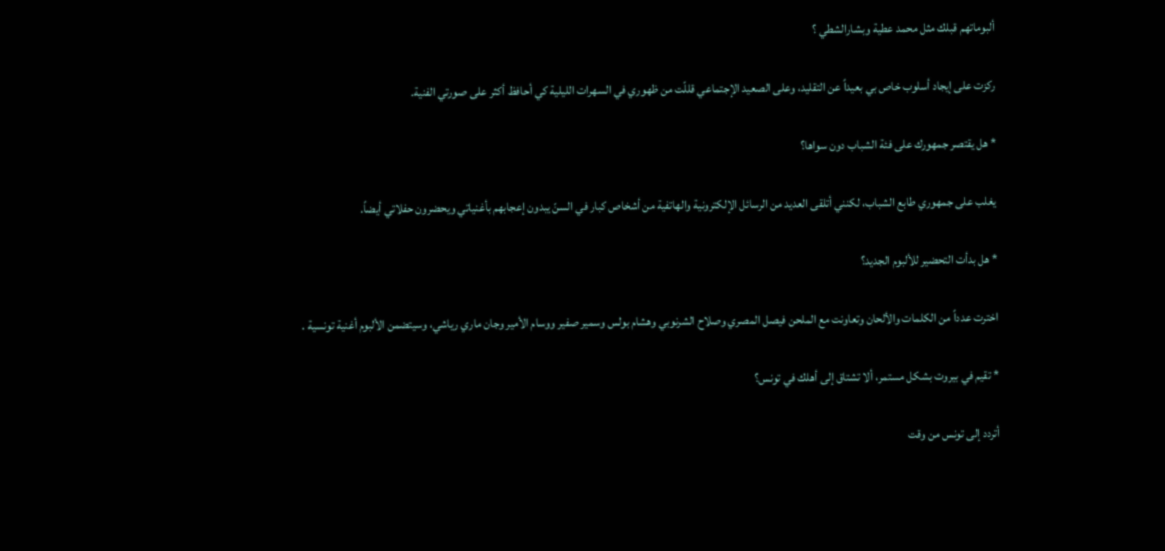ألبوماتهم قبلك مثل محمد عطية وبشارالشطي ؟

ركزت على إيجاد أسلوب خاص بي بعيداً عن التقليد، وعلى الصعيد الإجتماعي قللّت من ظهوري في السهرات الليلية كي أحافظ أكثر على صورتي الفنية.

* هل يقتصر جمهورك على فئة الشباب دون سواها؟

يغلب على جمهوري طابع الشباب، لكنني أتلقى العديد من الرسائل الإلكترونية والهاتفية من أشخاص كبار في السنّ يبدون إعجابهم بأغنياتي ويحضرون حفلاتي أيضاً.

* هل بدأت التحضير للألبوم الجديد؟

اخترت عدداً من الكلمات والألحان وتعاونت مع الملحن فيصل المصري وصلاح الشرنوبي وهشام بولس وسمير صفير ووسام الأمير وجان ماري رياشي، وسيتضمن الألبوم أغنية تونسية .

* تقيم في بيروت بشكل مستمر، ألا تشتاق إلى أهلك في تونس؟

أتردد إلى تونس من وقت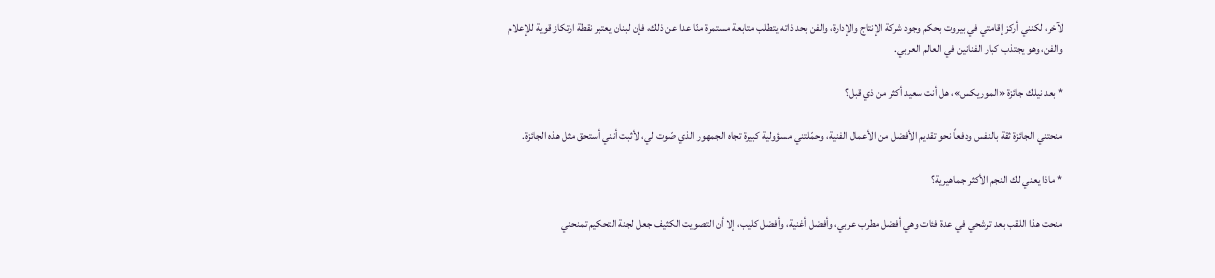لآخر، لكنني أركز إقامتي في بيروت بحكم وجود شركة الإنتاج والإدارة، والفن بحد ذاته يتطلب متابعة مستمرة منّا عدا عن ذلك، فإن لبنان يعتبر نقطة ارتكاز قوية للإعلام والفن، وهو يجتذب كبار الفنانين في العالم العربي.

* بعد نيلك جائزة «الموريكس»، هل أنت سعيد أكثر من ذي قبل؟

منحتني الجائزة ثقة بالنفس ودفعاً نحو تقديم الأفضل من الأعمال الفنية، وحمّلتني مسؤولية كبيرة تجاه الجمهور الذي صّوت لي، لأثبت أنني أستحق مثل هذه الجائزة.

* ماذا يعني لك النجم الأكثر جماهيرية؟

منحت هذا اللقب بعد ترشحي في عدة فئات وهي أفضل مطرب عربي، وأفضل أغنية، وأفضل كليب، إلا أن التصويت الكثيف جعل لجنة التحكيم تمنحني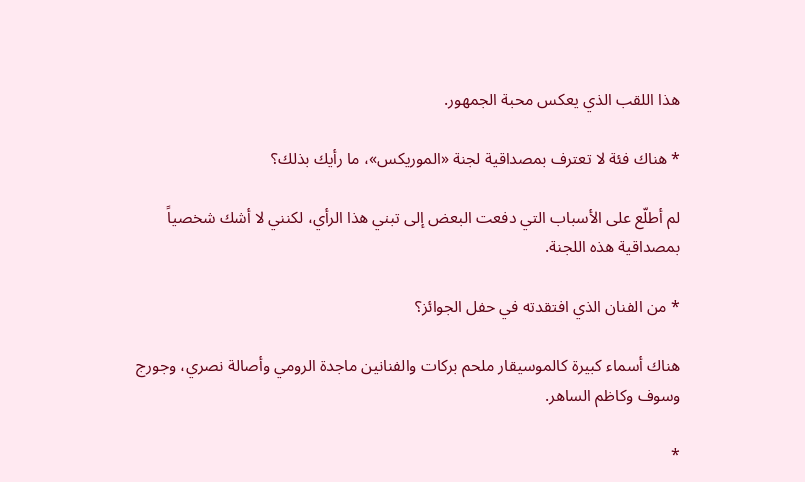هذا اللقب الذي يعكس محبة الجمهور.

* هناك فئة لا تعترف بمصداقية لجنة «الموريكس»، ما رأيك بذلك؟

لم أطلّع على الأسباب التي دفعت البعض إلى تبني هذا الرأي، لكنني لا أشك شخصياً بمصداقية هذه اللجنة.

* من الفنان الذي افتقدته في حفل الجوائز؟

هناك أسماء كبيرة كالموسيقار ملحم بركات والفنانين ماجدة الرومي وأصالة نصري، وجورج وسوف وكاظم الساهر.

*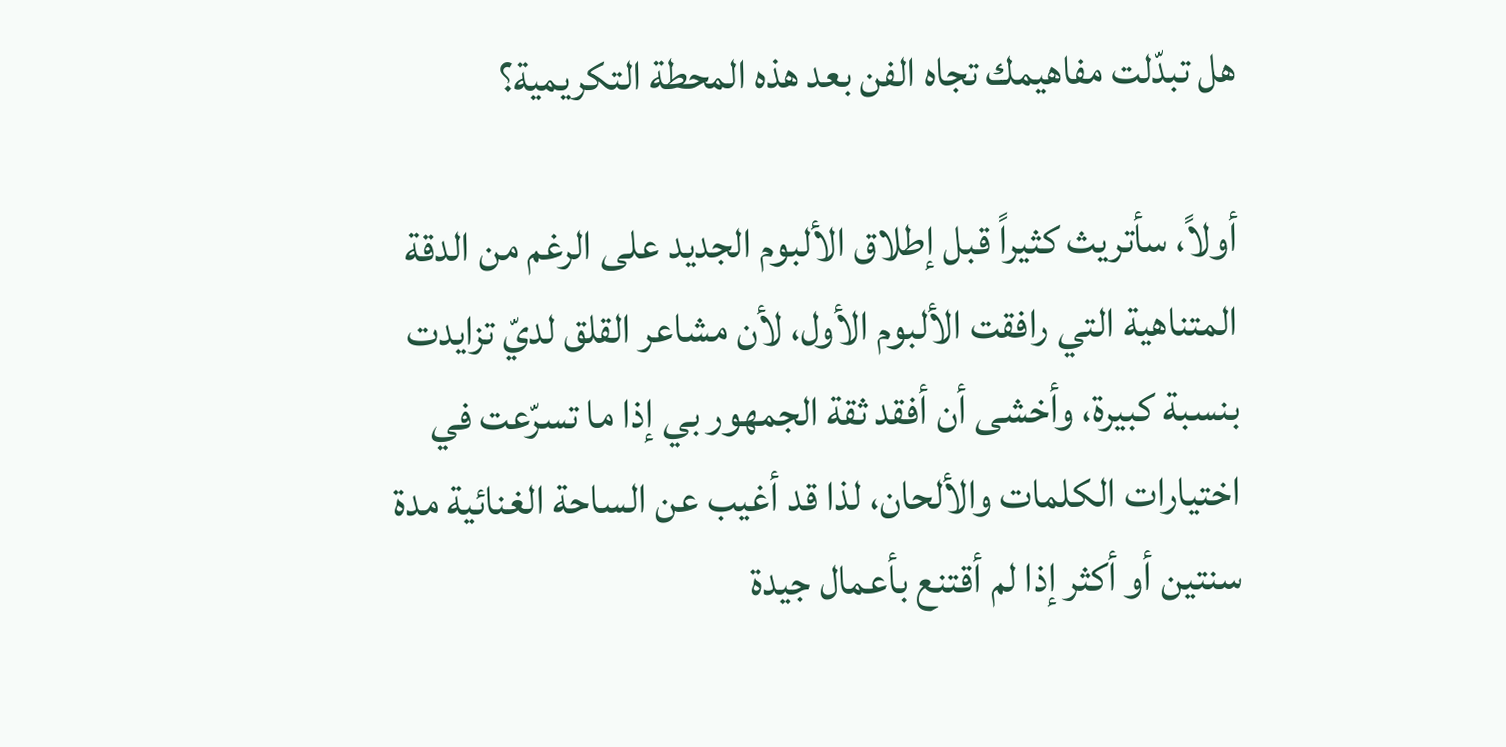هل تبدّلت مفاهيمك تجاه الفن بعد هذه المحطة التكريمية؟

أولاً، سأتريث كثيراً قبل إطلاق الألبوم الجديد على الرغم من الدقة المتناهية التي رافقت الألبوم الأول، لأن مشاعر القلق لديّ تزايدت بنسبة كبيرة، وأخشى أن أفقد ثقة الجمهور بي إذا ما تسرّعت في اختيارات الكلمات والألحان، لذا قد أغيب عن الساحة الغنائية مدة سنتين أو أكثر إذا لم أقتنع بأعمال جيدة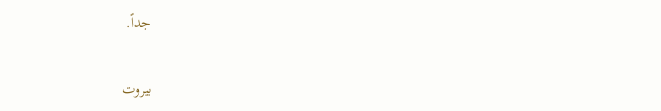جداً.

بيروت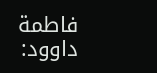فاطمة داوود: